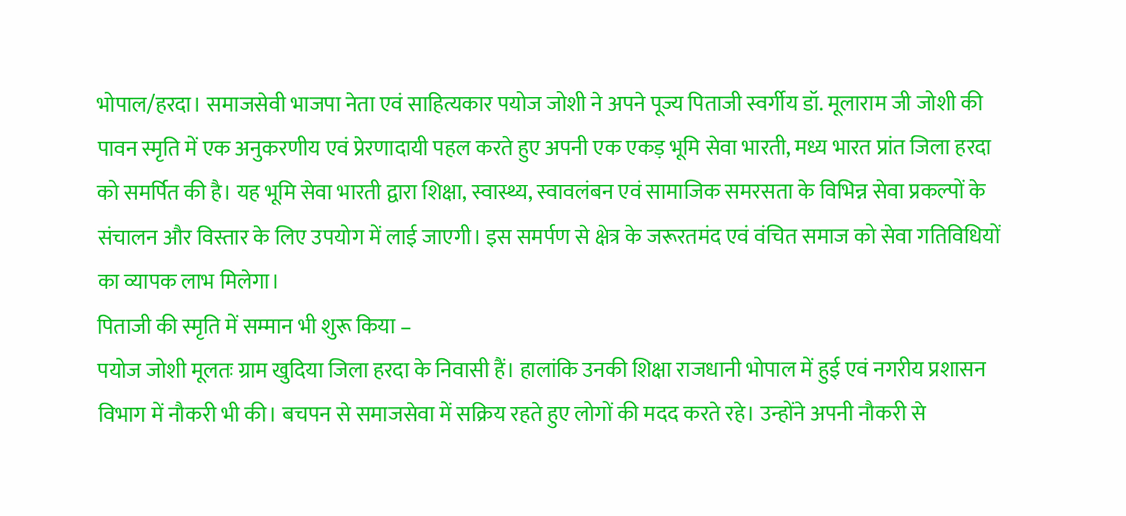भोपाल/हरदा। समाजसेवी भाजपा नेता एवं साहित्यकार पयोज जोशी ने अपने पूज्य पिताजी स्वर्गीय डॉ. मूलाराम जी जोशी की पावन स्मृति में एक अनुकरणीय एवं प्रेरणादायी पहल करते हुए अपनी एक एकड़ भूमि सेवा भारती, मध्य भारत प्रांत जिला हरदा को समर्पित की है। यह भूमि सेवा भारती द्वारा शिक्षा, स्वास्थ्य, स्वावलंबन एवं सामाजिक समरसता के विभिन्न सेवा प्रकल्पों के संचालन और विस्तार के लिए उपयोग में लाई जाएगी। इस समर्पण से क्षेत्र के जरूरतमंद एवं वंचित समाज को सेवा गतिविधियों का व्यापक लाभ मिलेगा।
पिताजी की स्मृति में सम्मान भी शुरू किया –
पयोज जोशी मूलतः ग्राम खुदिया जिला हरदा के निवासी हैं। हालांकि उनकी शिक्षा राजधानी भोपाल में हुई एवं नगरीय प्रशासन विभाग में नौकरी भी की। बचपन से समाजसेवा में सक्रिय रहते हुए लोगों की मदद करते रहे। उन्होंने अपनी नौकरी से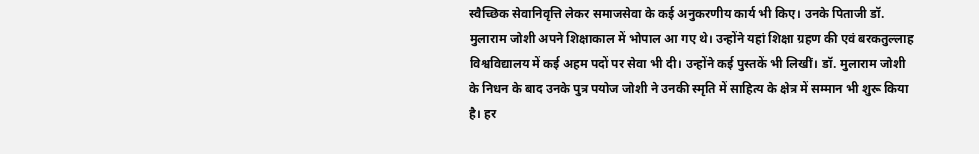स्वैच्छिक सेवानिवृत्ति लेकर समाजसेवा के कई अनुकरणीय कार्य भी किए। उनके पिताजी डॉ. मुलाराम जोशी अपने शिक्षाकाल में भोपाल आ गए थे। उन्होंने यहां शिक्षा ग्रहण की एवं बरकतुल्लाह विश्वविद्यालय में कई अहम पदों पर सेवा भी दी। उन्होंने कई पुस्तकें भी लिखीं। डॉ. मुलाराम जोशी के निधन के बाद उनके पुत्र पयोज जोशी ने उनकी स्मृति में साहित्य के क्षेत्र में सम्मान भी शुरू किया है। हर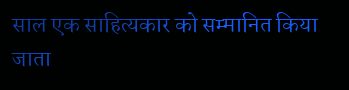साल एक साहित्यकार को सम्मानित किया जाता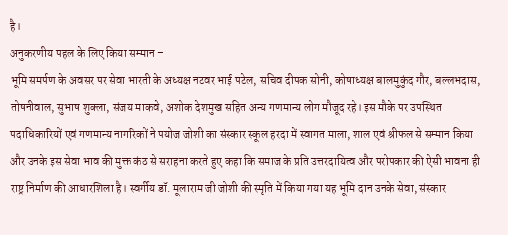है।
अनुकरणीय पहल के लिए किया सम्मान –
भूमि समर्पण के अवसर पर सेवा भारती के अध्यक्ष नटवर भाई पटेल, सचिव दीपक सोनी, कोषाध्यक्ष बालमुकुंद गौर, बल्लभदास, तोषनीवाल, सुभाष शुक्ला, संजय माकवे, अशोक देशमुख सहित अन्य गणमान्य लोग मौजूद रहे। इस मौके पर उपस्थित पदाधिकारियों एवं गणमान्य नागरिकों ने पयोज जोशी का संस्कार स्कूल हरदा में स्वागत माला, शाल एवं श्रीफल से सम्मान किया और उनके इस सेवा भाव की मुक्त कंठ से सराहना करते हुए कहा कि समाज के प्रति उत्तरदायित्व और परोपकार की ऐसी भावना ही राष्ट्र निर्माण की आधारशिला है। स्वर्गीय डॉ. मूलाराम जी जोशी की स्मृति में किया गया यह भूमि दान उनके सेवा, संस्कार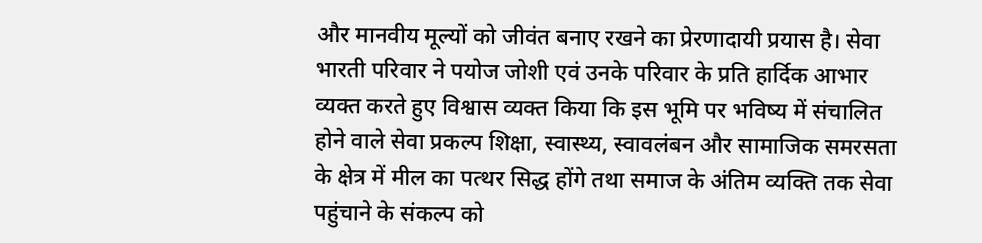और मानवीय मूल्यों को जीवंत बनाए रखने का प्रेरणादायी प्रयास है। सेवा भारती परिवार ने पयोज जोशी एवं उनके परिवार के प्रति हार्दिक आभार व्यक्त करते हुए विश्वास व्यक्त किया कि इस भूमि पर भविष्य में संचालित होने वाले सेवा प्रकल्प शिक्षा, स्वास्थ्य, स्वावलंबन और सामाजिक समरसता के क्षेत्र में मील का पत्थर सिद्ध होंगे तथा समाज के अंतिम व्यक्ति तक सेवा पहुंचाने के संकल्प को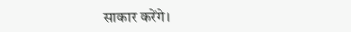साकार करेंगे।